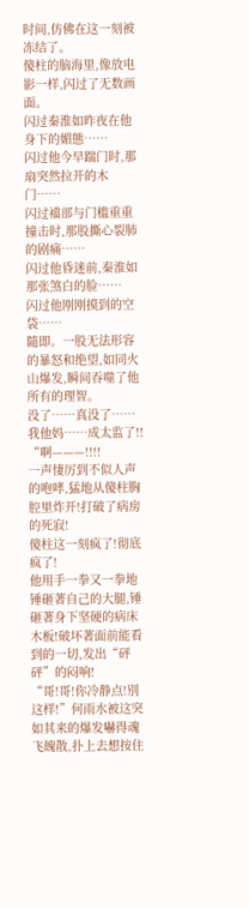时间,仿佛在这一刻被冻结了。
傻柱的脑海里,像放电影一样,闪过了无数画面。
闪过秦淮如昨夜在他身下的媚態……
闪过他今早踹门时,那扇突然拉开的木门……
闪过襠部与门槛重重撞击时,那股撕心裂肺的剧痛……
闪过他昏迷前,秦淮如那张煞白的脸……
闪过他刚刚摸到的空袋……
隨即。一股无法形容的暴怒和绝望,如同火山爆发,瞬间吞噬了他所有的理智。
没了……真没了……我他妈……成太监了!!
“啊———!!!!
一声悽厉到不似人声的咆哮,猛地从傻柱胸腔里炸开!打破了病房的死寂!
傻柱这一刻疯了!彻底疯了!
他用手一拳又一拳地锤砸著自己的大腿,锤砸著身下坚硬的病床木板!破坏著面前能看到的一切,发出“砰砰”的闷响!
“哥!哥!你冷静点!別这样!”何雨水被这突如其来的爆发嚇得魂飞魄散,扑上去想按住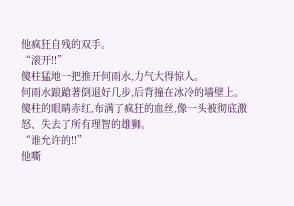他疯狂自残的双手。
“滚开!!”
傻柱猛地一把推开何雨水,力气大得惊人。
何雨水踉蹌著倒退好几步,后背撞在冰冷的墙壁上。
傻柱的眼睛赤红,布满了疯狂的血丝,像一头被彻底激怒、失去了所有理智的雄狮。
“谁允许的!!”
他嘶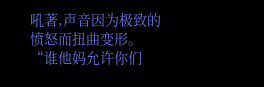吼著,声音因为极致的愤怒而扭曲变形。
“谁他妈允许你们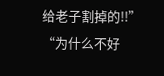给老子割掉的!!”
“为什么不好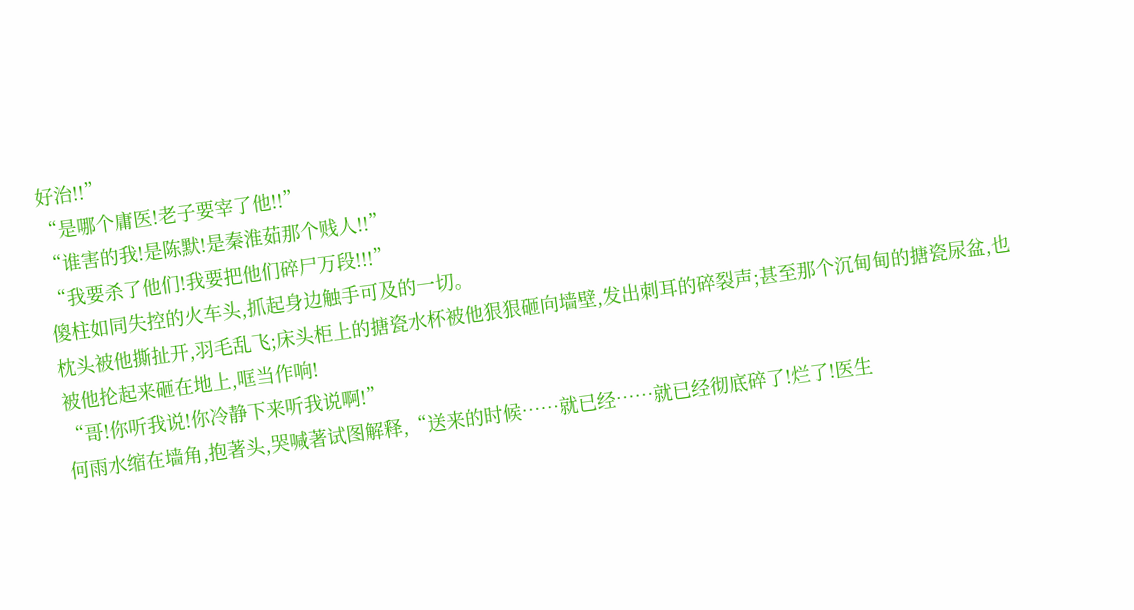好治!!”
“是哪个庸医!老子要宰了他!!”
“谁害的我!是陈默!是秦淮茹那个贱人!!”
“我要杀了他们!我要把他们碎尸万段!!!”
傻柱如同失控的火车头,抓起身边触手可及的一切。
枕头被他撕扯开,羽毛乱飞;床头柜上的搪瓷水杯被他狠狠砸向墙壁,发出刺耳的碎裂声;甚至那个沉甸甸的搪瓷尿盆,也被他抡起来砸在地上,哐当作响!
“哥!你听我说!你冷静下来听我说啊!”
何雨水缩在墙角,抱著头,哭喊著试图解释,“送来的时候……就已经……就已经彻底碎了!烂了!医生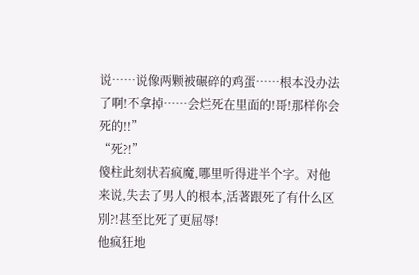说……说像两颗被碾碎的鸡蛋……根本没办法了啊!不拿掉……会烂死在里面的!哥!那样你会死的!!”
“死?!”
傻柱此刻状若疯魔,哪里听得进半个字。对他来说,失去了男人的根本,活著跟死了有什么区別?!甚至比死了更屈辱!
他疯狂地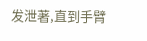发泄著,直到手臂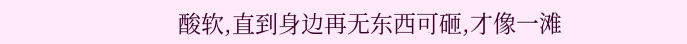酸软,直到身边再无东西可砸,才像一滩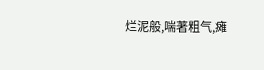烂泥般,喘著粗气,瘫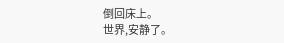倒回床上。
世界,安静了。